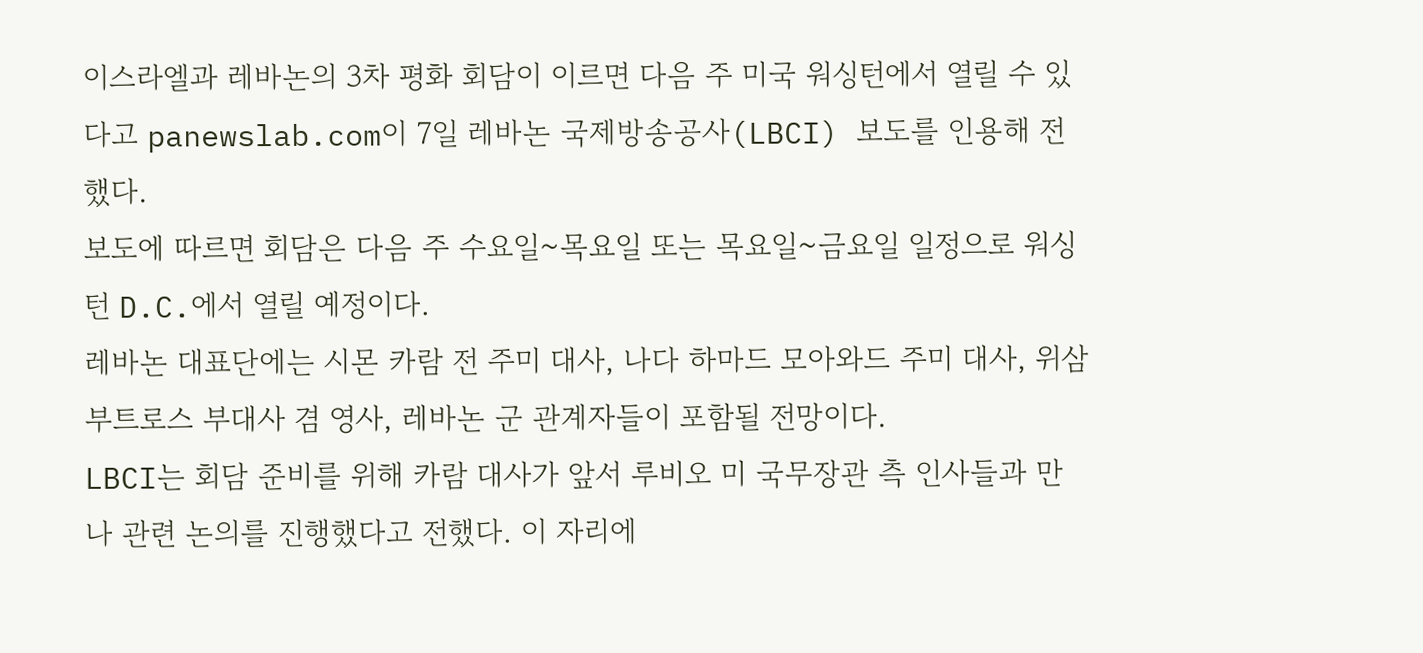이스라엘과 레바논의 3차 평화 회담이 이르면 다음 주 미국 워싱턴에서 열릴 수 있다고 panewslab.com이 7일 레바논 국제방송공사(LBCI) 보도를 인용해 전했다.
보도에 따르면 회담은 다음 주 수요일~목요일 또는 목요일~금요일 일정으로 워싱턴 D.C.에서 열릴 예정이다.
레바논 대표단에는 시몬 카람 전 주미 대사, 나다 하마드 모아와드 주미 대사, 위삼 부트로스 부대사 겸 영사, 레바논 군 관계자들이 포함될 전망이다.
LBCI는 회담 준비를 위해 카람 대사가 앞서 루비오 미 국무장관 측 인사들과 만나 관련 논의를 진행했다고 전했다. 이 자리에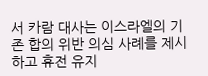서 카람 대사는 이스라엘의 기존 합의 위반 의심 사례를 제시하고 휴전 유지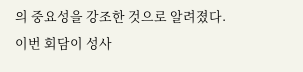의 중요성을 강조한 것으로 알려졌다.
이번 회담이 성사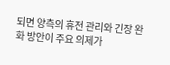되면 양측의 휴전 관리와 긴장 완화 방안이 주요 의제가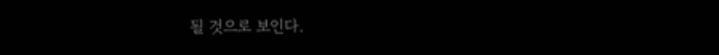될 것으로 보인다.